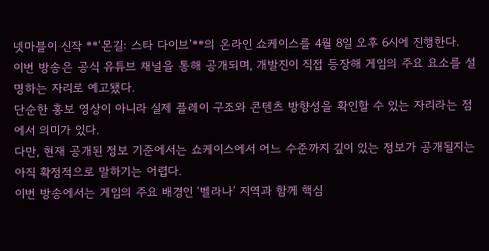넷마블이 신작 **‘몬길: 스타 다이브’**의 온라인 쇼케이스를 4월 8일 오후 6시에 진행한다.
이번 방송은 공식 유튜브 채널을 통해 공개되며, 개발진이 직접 등장해 게임의 주요 요소를 설명하는 자리로 예고됐다.
단순한 홍보 영상이 아니라 실제 플레이 구조와 콘텐츠 방향성을 확인할 수 있는 자리라는 점에서 의미가 있다.
다만, 현재 공개된 정보 기준에서는 쇼케이스에서 어느 수준까지 깊이 있는 정보가 공개될지는 아직 확정적으로 말하기는 어렵다.
이번 방송에서는 게임의 주요 배경인 ‘벨라나’ 지역과 함께 핵심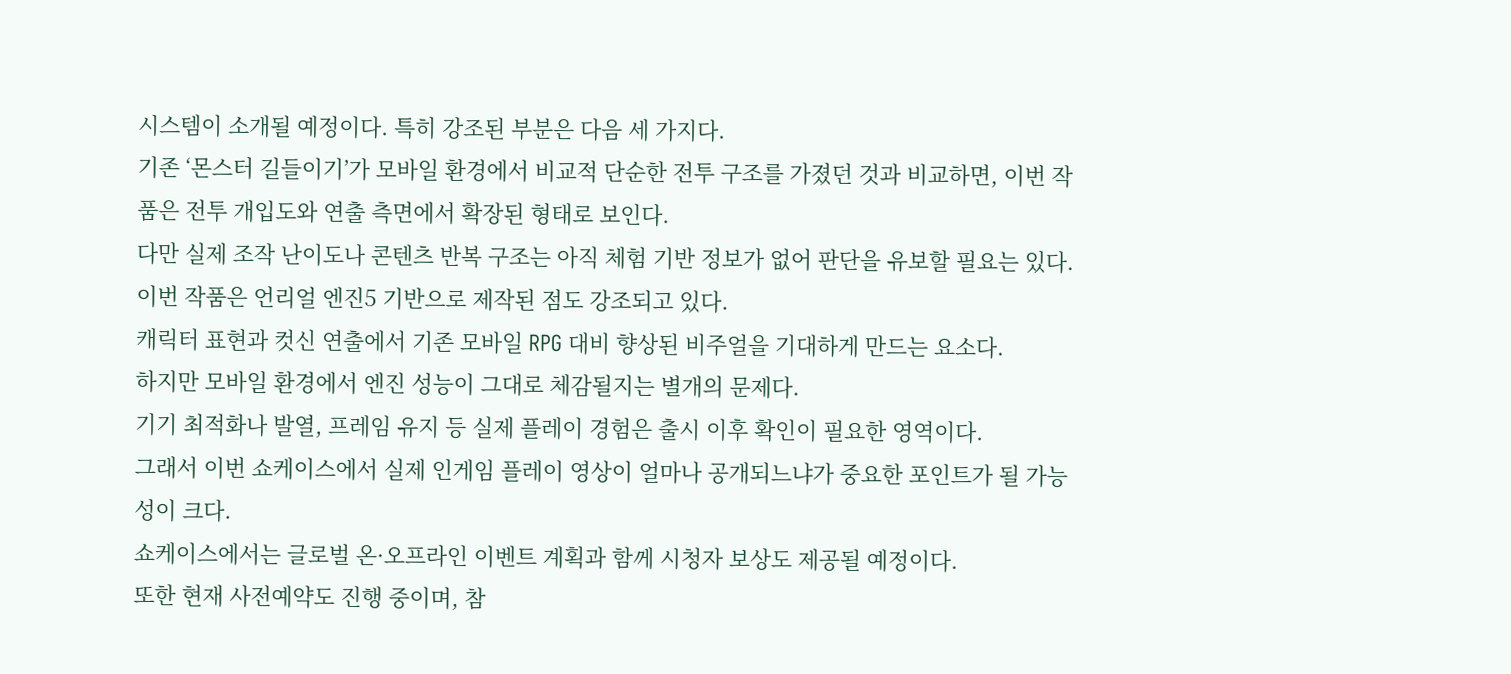시스템이 소개될 예정이다. 특히 강조된 부분은 다음 세 가지다.
기존 ‘몬스터 길들이기’가 모바일 환경에서 비교적 단순한 전투 구조를 가졌던 것과 비교하면, 이번 작품은 전투 개입도와 연출 측면에서 확장된 형태로 보인다.
다만 실제 조작 난이도나 콘텐츠 반복 구조는 아직 체험 기반 정보가 없어 판단을 유보할 필요는 있다.
이번 작품은 언리얼 엔진5 기반으로 제작된 점도 강조되고 있다.
캐릭터 표현과 컷신 연출에서 기존 모바일 RPG 대비 향상된 비주얼을 기대하게 만드는 요소다.
하지만 모바일 환경에서 엔진 성능이 그대로 체감될지는 별개의 문제다.
기기 최적화나 발열, 프레임 유지 등 실제 플레이 경험은 출시 이후 확인이 필요한 영역이다.
그래서 이번 쇼케이스에서 실제 인게임 플레이 영상이 얼마나 공개되느냐가 중요한 포인트가 될 가능성이 크다.
쇼케이스에서는 글로벌 온·오프라인 이벤트 계획과 함께 시청자 보상도 제공될 예정이다.
또한 현재 사전예약도 진행 중이며, 참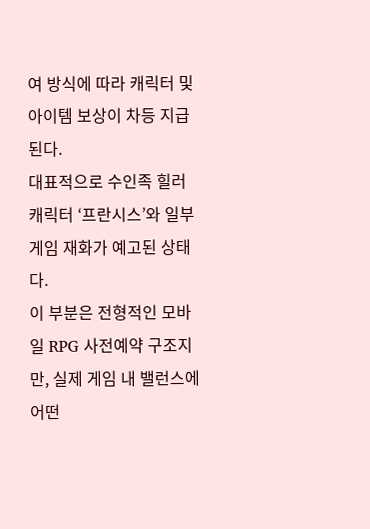여 방식에 따라 캐릭터 및 아이템 보상이 차등 지급된다.
대표적으로 수인족 힐러 캐릭터 ‘프란시스’와 일부 게임 재화가 예고된 상태다.
이 부분은 전형적인 모바일 RPG 사전예약 구조지만, 실제 게임 내 밸런스에 어떤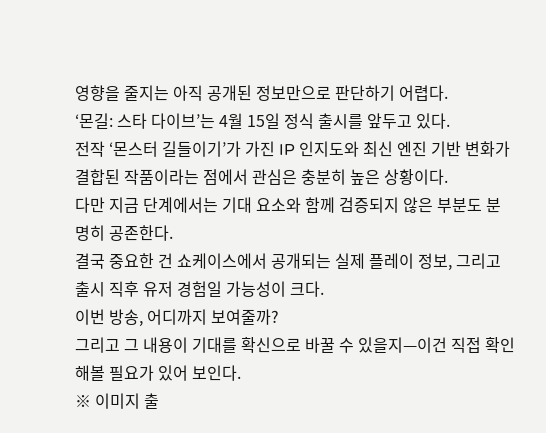영향을 줄지는 아직 공개된 정보만으로 판단하기 어렵다.
‘몬길: 스타 다이브’는 4월 15일 정식 출시를 앞두고 있다.
전작 ‘몬스터 길들이기’가 가진 IP 인지도와 최신 엔진 기반 변화가 결합된 작품이라는 점에서 관심은 충분히 높은 상황이다.
다만 지금 단계에서는 기대 요소와 함께 검증되지 않은 부분도 분명히 공존한다.
결국 중요한 건 쇼케이스에서 공개되는 실제 플레이 정보, 그리고 출시 직후 유저 경험일 가능성이 크다.
이번 방송, 어디까지 보여줄까?
그리고 그 내용이 기대를 확신으로 바꿀 수 있을지—이건 직접 확인해볼 필요가 있어 보인다.
※ 이미지 출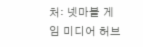처: 넷마블 게임 미디어 허브